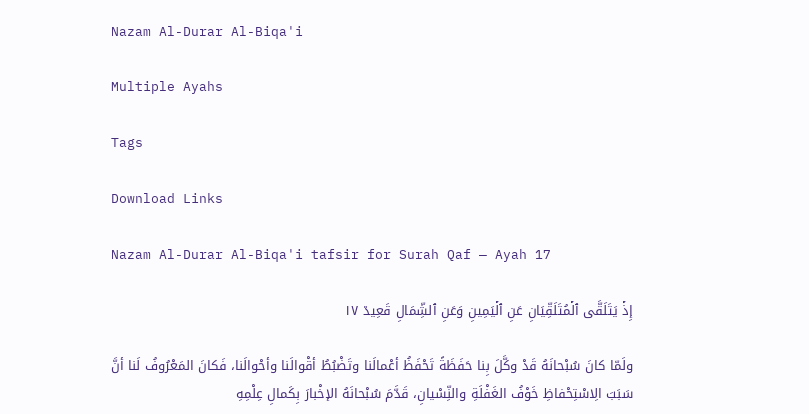Nazam Al-Durar Al-Biqa'i

Multiple Ayahs

Tags

Download Links

Nazam Al-Durar Al-Biqa'i tafsir for Surah Qaf — Ayah 17

إِذۡ يَتَلَقَّى ٱلۡمُتَلَقِّيَانِ عَنِ ٱلۡيَمِينِ وَعَنِ ٱلشِّمَالِ قَعِيدٞ ١٧

ولَمّا كانَ سُبْحانَهُ قَدْ وكَّلَ بِنا حَفَظَةً تَحْفَظُ أعْمالَنا وتَضْبُطُ أقْوالَنا وأحْوالَنا، فَكانَ المَعْرُوفُ لَنا أنَّ سَبَبَ الِاسْتِحْفاظِ خَوْفُ الغَفْلَةِ والنِّسْيانِ، قَدَّمَ سُبْحانَهُ الإخْبارَ بِكَمالِ عِلْمِهِ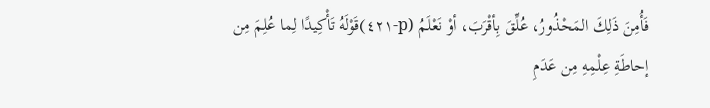فَأُمِنَ ذَلِكَ المَحْذُورُ، عُلِّقَ بِأقْرَبَ، أوْ نَعْلَمُ (p-٤٢١)قَوْلَهُ تَأْكِيدًا لِما عُلِمَ مِن إحاطَةِ عِلْمِهِ مِن عَدَمِ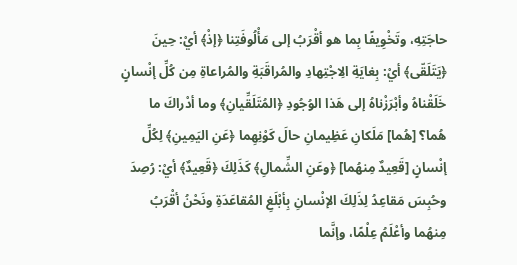حاجَتِهِ، وتَخْوِيفًا بِما هو أقْرَبُ إلى مَأْلُوفَتِنا ﴿إذْ﴾ أيْ: حِينَ ﴿يَتَلَقّى﴾ أيْ: بِغايَةِ الِاجْتِهادِ والمُراقَبَةِ والمُراعاةِ مِن كُلِّ إنْسانٍ خَلَقْناهُ وأبْرَزْناهُ إلى هَذا الوُجُودِ ﴿المُتَلَقِّيانِ﴾ وما أدْراكَ ما هُما؟ [هُما] مَلَكانِ عَظِيمانِ حالَ كَوْنِهِما ﴿عَنِ اليَمِينِ﴾ لِكُلِّ إنْسانٍ [قَعِيدٌ مِنهُما] ﴿وعَنِ الشِّمالِ﴾ كَذَلِكَ ﴿قَعِيدٌ﴾ أيْ: رُصِدَ وحُبِسَ مَقاعِدُ لِذَلِكَ الإنْسانِ بِأبْلَغِ المُقاعَدَةِ ونَحْنُ أقْرَبُ مِنهُما وأعْلَمُ عِلْمًا، وإنَّما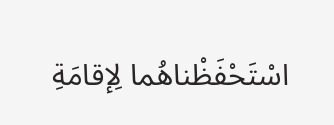اسْتَحْفَظْناهُما لِإقامَةِ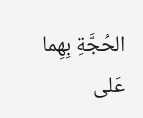الحُجَّةِ بِهِما عَلى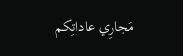مَجارِي عاداتِكم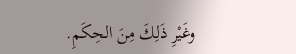وغَيْرِ ذَلِكَ مِنَ الحِكَمِ.